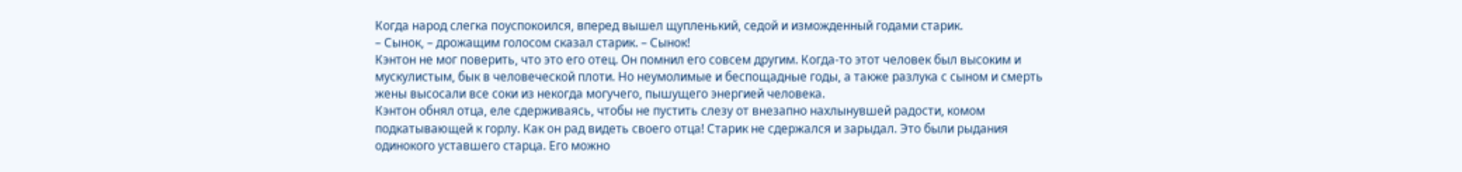Когда народ слегка поуспокоился, вперед вышел щупленький, седой и изможденный годами старик.
– Сынок, – дрожащим голосом сказал старик. – Сынок!
Кэнтон не мог поверить, что это его отец. Он помнил его совсем другим. Когда-то этот человек был высоким и мускулистым, бык в человеческой плоти. Но неумолимые и беспощадные годы, а также разлука с сыном и смерть жены высосали все соки из некогда могучего, пышущего энергией человека.
Кэнтон обнял отца, еле сдерживаясь, чтобы не пустить слезу от внезапно нахлынувшей радости, комом подкатывающей к горлу. Как он рад видеть своего отца! Старик не сдержался и зарыдал. Это были рыдания одинокого уставшего старца. Его можно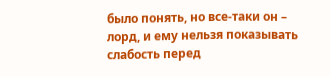было понять, но все-таки он – лорд, и ему нельзя показывать слабость перед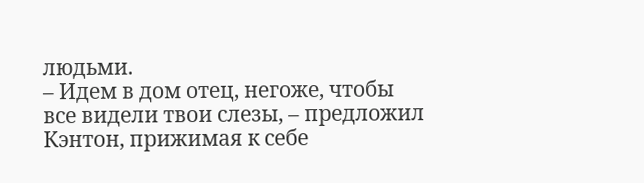людьми.
– Идем в дом отец, негоже, чтобы все видели твои слезы, – предложил Кэнтон, прижимая к себе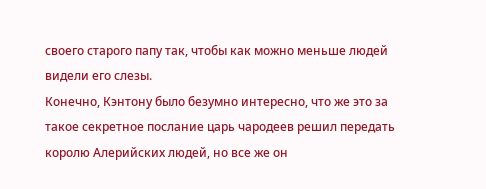своего старого папу так, чтобы как можно меньше людей видели его слезы.
Конечно, Кэнтону было безумно интересно, что же это за такое секретное послание царь чародеев решил передать королю Алерийских людей, но все же он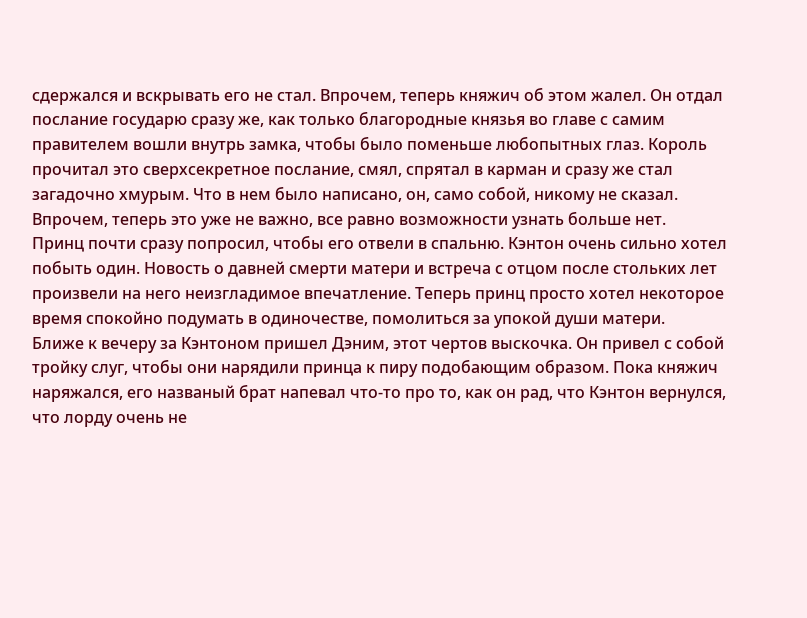сдержался и вскрывать его не стал. Впрочем, теперь княжич об этом жалел. Он отдал послание государю сразу же, как только благородные князья во главе с самим правителем вошли внутрь замка, чтобы было поменьше любопытных глаз. Король прочитал это сверхсекретное послание, смял, спрятал в карман и сразу же стал загадочно хмурым. Что в нем было написано, он, само собой, никому не сказал. Впрочем, теперь это уже не важно, все равно возможности узнать больше нет.
Принц почти сразу попросил, чтобы его отвели в спальню. Кэнтон очень сильно хотел побыть один. Новость о давней смерти матери и встреча с отцом после стольких лет произвели на него неизгладимое впечатление. Теперь принц просто хотел некоторое время спокойно подумать в одиночестве, помолиться за упокой души матери.
Ближе к вечеру за Кэнтоном пришел Дэним, этот чертов выскочка. Он привел с собой тройку слуг, чтобы они нарядили принца к пиру подобающим образом. Пока княжич наряжался, его названый брат напевал что-то про то, как он рад, что Кэнтон вернулся, что лорду очень не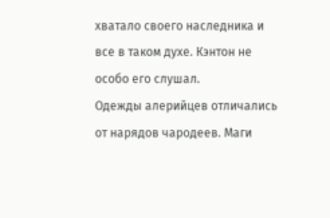хватало своего наследника и все в таком духе. Кэнтон не особо его слушал.
Одежды алерийцев отличались от нарядов чародеев. Маги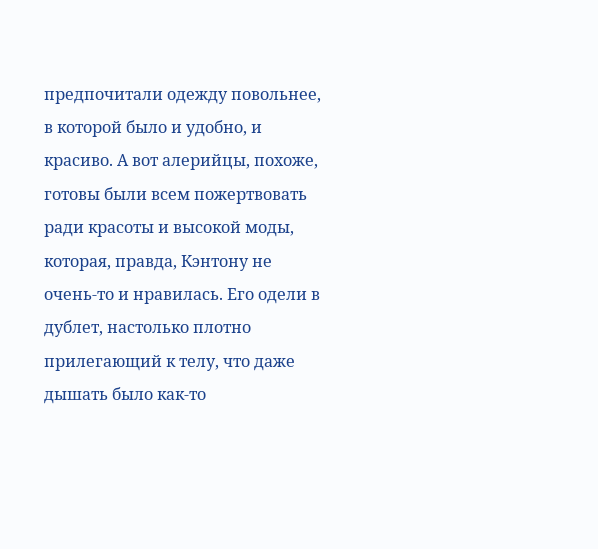предпочитали одежду повольнее, в которой было и удобно, и красиво. А вот алерийцы, похоже, готовы были всем пожертвовать ради красоты и высокой моды, которая, правда, Кэнтону не очень-то и нравилась. Его одели в дублет, настолько плотно прилегающий к телу, что даже дышать было как-то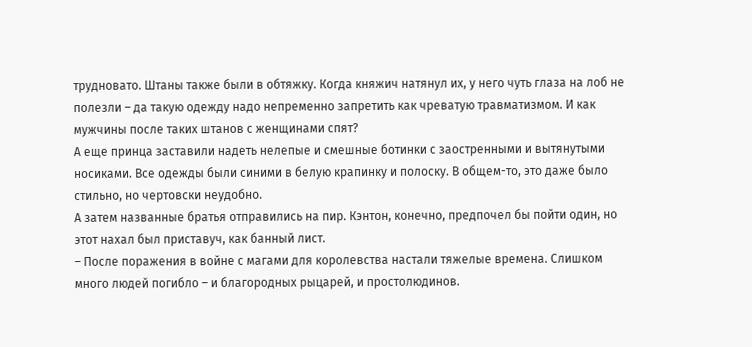трудновато. Штаны также были в обтяжку. Когда княжич натянул их, у него чуть глаза на лоб не полезли – да такую одежду надо непременно запретить как чреватую травматизмом. И как мужчины после таких штанов с женщинами спят?
А еще принца заставили надеть нелепые и смешные ботинки с заостренными и вытянутыми носиками. Все одежды были синими в белую крапинку и полоску. В общем-то, это даже было стильно, но чертовски неудобно.
А затем названные братья отправились на пир. Кэнтон, конечно, предпочел бы пойти один, но этот нахал был приставуч, как банный лист.
– После поражения в войне с магами для королевства настали тяжелые времена. Слишком много людей погибло – и благородных рыцарей, и простолюдинов.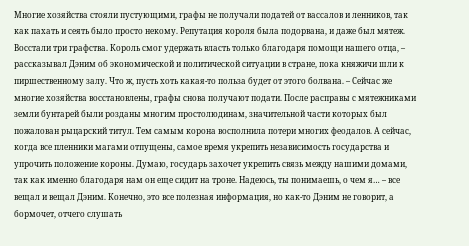Многие хозяйства стояли пустующими, графы не получали податей от вассалов и ленников, так как пахать и сеять было просто некому. Репутация короля была подорвана, и даже был мятеж. Восстали три графства. Король смог удержать власть только благодаря помощи нашего отца, – рассказывал Дэним об экономической и политической ситуации в стране, пока княжичи шли к пиршественному залу. Что ж, пусть хоть какая-то польза будет от этого болвана. – Сейчас же многие хозяйства восстановлены, графы снова получают подати. После расправы с мятежниками земли бунтарей были розданы многим простолюдинам, значительной части которых был пожалован рыцарский титул. Тем самым корона восполнила потери многих феодалов. А сейчас, когда все пленники магами отпущены, самое время укрепить независимость государства и упрочить положение короны. Думаю, государь захочет укрепить связь между нашими домами, так как именно благодаря нам он еще сидит на троне. Надеюсь, ты понимаешь, о чем я… – все вещал и вещал Дэним. Конечно, это все полезная информация, но как-то Дэним не говорит, а бормочет, отчего слушать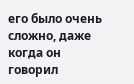его было очень сложно, даже когда он говорил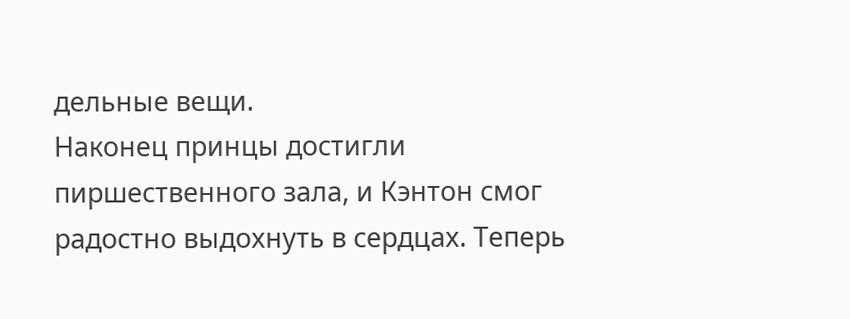дельные вещи.
Наконец принцы достигли пиршественного зала, и Кэнтон смог радостно выдохнуть в сердцах. Теперь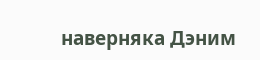наверняка Дэним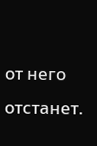от него отстанет.